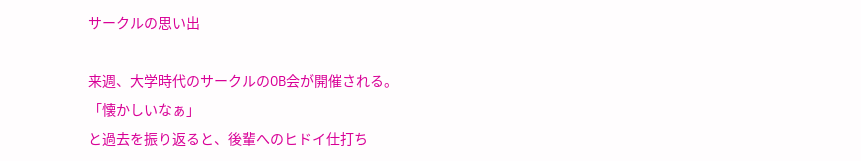サークルの思い出

来週、大学時代のサークルのOB会が開催される。
「懐かしいなぁ」
と過去を振り返ると、後輩へのヒドイ仕打ち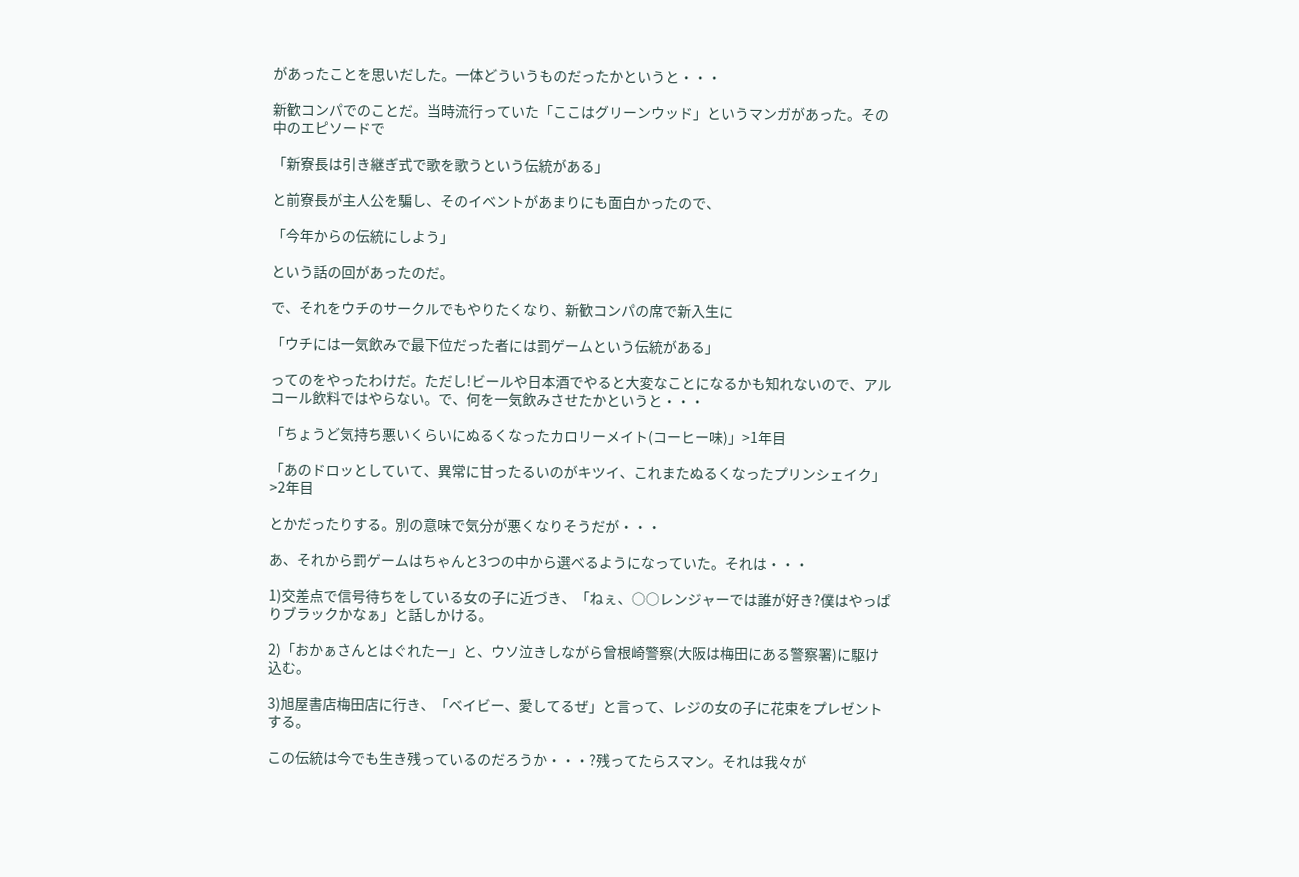があったことを思いだした。一体どういうものだったかというと・・・

新歓コンパでのことだ。当時流行っていた「ここはグリーンウッド」というマンガがあった。その中のエピソードで

「新寮長は引き継ぎ式で歌を歌うという伝統がある」

と前寮長が主人公を騙し、そのイベントがあまりにも面白かったので、

「今年からの伝統にしよう」

という話の回があったのだ。

で、それをウチのサークルでもやりたくなり、新歓コンパの席で新入生に

「ウチには一気飲みで最下位だった者には罰ゲームという伝統がある」

ってのをやったわけだ。ただし!ビールや日本酒でやると大変なことになるかも知れないので、アルコール飲料ではやらない。で、何を一気飲みさせたかというと・・・

「ちょうど気持ち悪いくらいにぬるくなったカロリーメイト(コーヒー味)」>1年目

「あのドロッとしていて、異常に甘ったるいのがキツイ、これまたぬるくなったプリンシェイク」>2年目

とかだったりする。別の意味で気分が悪くなりそうだが・・・

あ、それから罰ゲームはちゃんと3つの中から選べるようになっていた。それは・・・

1)交差点で信号待ちをしている女の子に近づき、「ねぇ、○○レンジャーでは誰が好き?僕はやっぱりブラックかなぁ」と話しかける。

2)「おかぁさんとはぐれたー」と、ウソ泣きしながら曾根崎警察(大阪は梅田にある警察署)に駆け込む。

3)旭屋書店梅田店に行き、「ベイビー、愛してるぜ」と言って、レジの女の子に花束をプレゼントする。

この伝統は今でも生き残っているのだろうか・・・?残ってたらスマン。それは我々が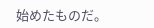始めたものだ。